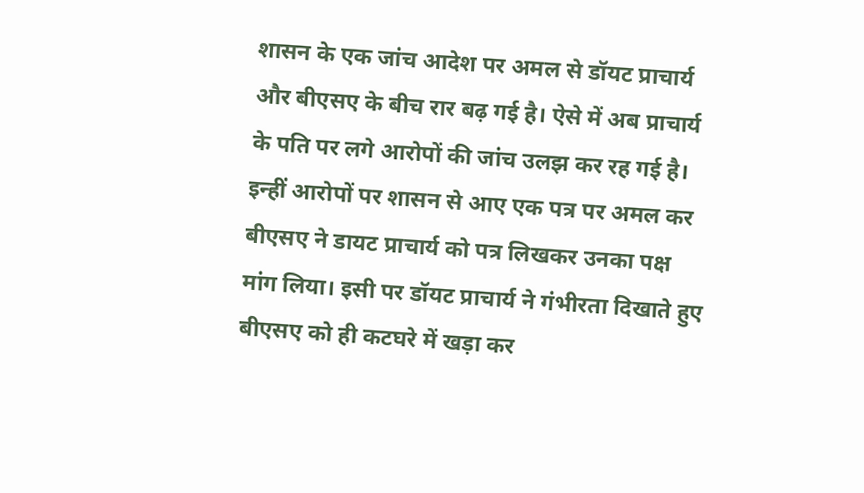शासन के एक जांच आदेश पर अमल से डॉयट प्राचार्य और बीएसए के बीच रार बढ़ गई है। ऐसे में अब प्राचार्य के पति पर लगे आरोपों की जांच उलझ कर रह गई है। इन्हीं आरोपों पर शासन से आए एक पत्र पर अमल कर बीएसए ने डायट प्राचार्य को पत्र लिखकर उनका पक्ष मांग लिया। इसी पर डॉयट प्राचार्य ने गंभीरता दिखाते हुए बीएसए को ही कटघरे में खड़ा कर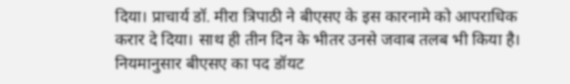दिया। प्राचार्य डॉ. मीरा त्रिपाठी ने बीएसए के इस कारनामे को आपराधिक करार दे दिया। साथ ही तीन दिन के भीतर उनसे जवाब तलब भी किया है।
नियमानुसार बीएसए का पद डॉयट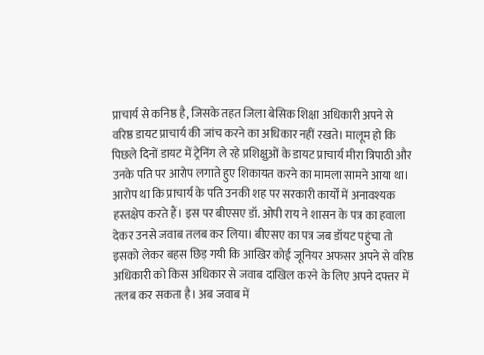प्राचार्य से कनिष्ठ है, जिसके तहत जिला बेसिक शिक्षा अधिकारी अपने से वरिष्ठ डायट प्राचार्य की जांच करने का अधिकार नहीं रखते। मालूम हो कि पिछले दिनों डायट में ट्रेनिंग ले रहे प्रशिक्षुओं के डायट प्राचार्य मीरा त्रिपाठी और उनके पति पर आरोप लगाते हुए शिकायत करने का मामला सामने आया था। आरोप था कि प्राचार्य के पति उनकी शह पर सरकारी कार्यों में अनावश्यक हस्तक्षेप करते हैं। इस पर बीएसए डॉ. ओपी राय ने शासन के पत्र का हवाला देकर उनसे जवाब तलब कर लिया। बीएसए का पत्र जब डॉयट पहुंचा तो इसको लेकर बहस छिड़ गयी कि आखिर कोई जूनियर अफसर अपने से वरिष्ठ अधिकारी को किस अधिकार से जवाब दाखिल करने के लिए अपने दफ्तर में तलब कर सकता है। अब जवाब में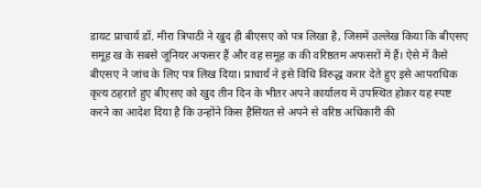डायट प्राचार्य डॉ. मीरा त्रिपाठी ने खुद ही बीएसए को पत्र लिखा है, जिसमें उल्लेख किया कि बीएसए समूह ख के सबसे जूनियर अफसर हैं और वह समूह क की वरिष्ठतम अफसरों में हैं। ऐसे में कैसे बीएसए ने जांच के लिए पत्र लिख दिया। प्राचार्य ने इसे विधि विरुद्ध करार देते हुए इसे आपराधिक कृत्य ठहराते हुए बीएसए को खुद तीन दिन के भीतर अपने कार्यालय में उपस्थित होकर यह स्पष्ट करने का आदेश दिया है कि उन्होंने किस हैसियत से अपने से वरिष्ठ अधिकारी की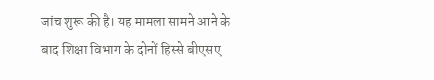जांच शुरू की है। यह मामला सामने आने के बाद शिक्षा विभाग के दोनों हिस्से बीएसए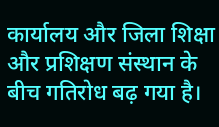कार्यालय और जिला शिक्षा और प्रशिक्षण संस्थान के बीच गतिरोध बढ़ गया है।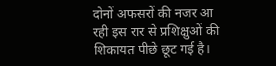दोनों अफसरों की नजर आ रही इस रार से प्रशिक्षुओं की शिकायत पीछे छूट गई है।